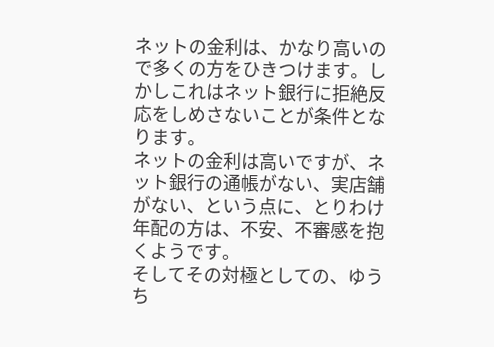ネットの金利は、かなり高いので多くの方をひきつけます。しかしこれはネット銀行に拒絶反応をしめさないことが条件となります。
ネットの金利は高いですが、ネット銀行の通帳がない、実店舗がない、という点に、とりわけ年配の方は、不安、不審感を抱くようです。
そしてその対極としての、ゆうち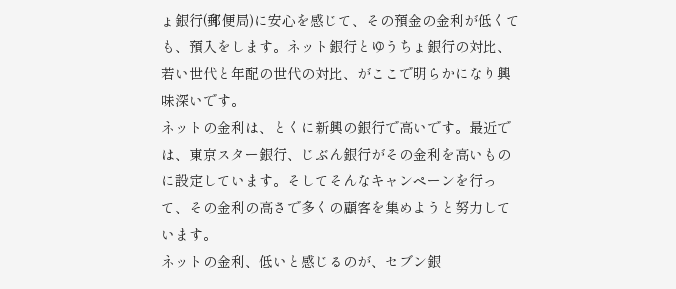ょ銀行(郵便局)に安心を感じて、その預金の金利が低くても、預入をします。ネット銀行とゆうちょ銀行の対比、若い世代と年配の世代の対比、がここで明らかになり興味深いです。
ネットの金利は、とくに新興の銀行で高いです。最近では、東京スター銀行、じぶん銀行がその金利を高いものに設定しています。そしてそんなキャンペーンを行って、その金利の高さで多くの顧客を集めようと努力しています。
ネットの金利、低いと感じるのが、セブン銀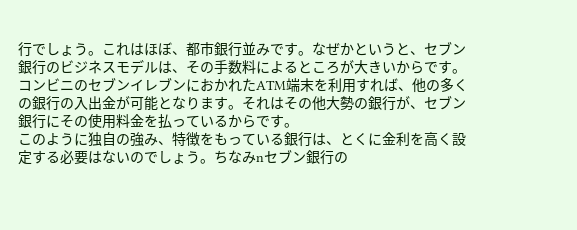行でしょう。これはほぼ、都市銀行並みです。なぜかというと、セブン銀行のビジネスモデルは、その手数料によるところが大きいからです。コンビニのセブンイレブンにおかれたATM端末を利用すれば、他の多くの銀行の入出金が可能となります。それはその他大勢の銀行が、セブン銀行にその使用料金を払っているからです。
このように独自の強み、特徴をもっている銀行は、とくに金利を高く設定する必要はないのでしょう。ちなみnセブン銀行の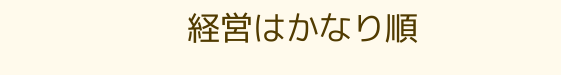経営はかなり順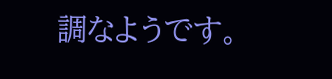調なようです。